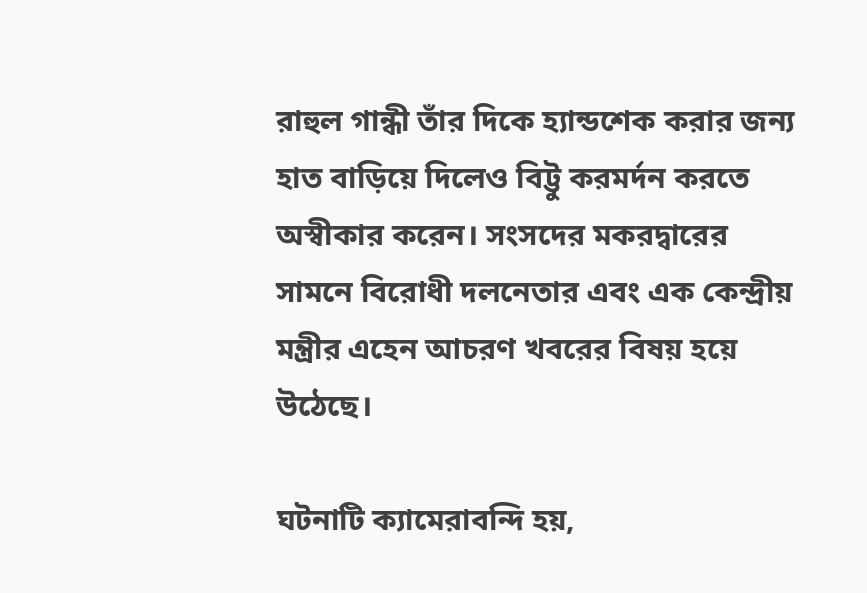রাহুল গান্ধী তাঁর দিকে হ্যান্ডশেক করার জন্য হাত বাড়িয়ে দিলেও বিট্টু করমর্দন করতে অস্বীকার করেন। সংসদের মকরদ্বারের সামনে বিরোধী দলনেতার এবং এক কেন্দ্রীয় মন্ত্রীর এহেন আচরণ খবরের বিষয় হয়ে উঠেছে।

ঘটনাটি ক্যামেরাবন্দি হয়,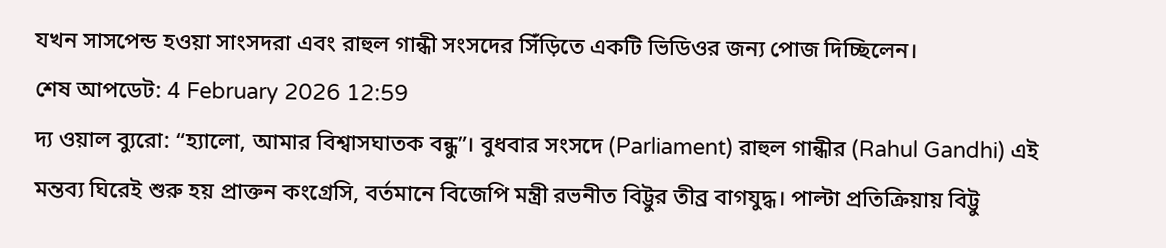যখন সাসপেন্ড হওয়া সাংসদরা এবং রাহুল গান্ধী সংসদের সিঁড়িতে একটি ভিডিওর জন্য পোজ দিচ্ছিলেন।
শেষ আপডেট: 4 February 2026 12:59
দ্য ওয়াল ব্যুরো: “হ্যালো, আমার বিশ্বাসঘাতক বন্ধু”। বুধবার সংসদে (Parliament) রাহুল গান্ধীর (Rahul Gandhi) এই মন্তব্য ঘিরেই শুরু হয় প্রাক্তন কংগ্রেসি, বর্তমানে বিজেপি মন্ত্রী রভনীত বিট্টুর তীব্র বাগযুদ্ধ। পাল্টা প্রতিক্রিয়ায় বিট্টু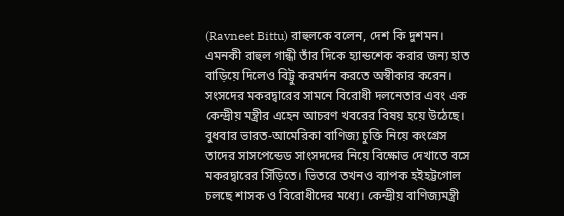(Ravneet Bittu) রাহুলকে বলেন, দেশ কি দুশমন। এমনকী রাহুল গান্ধী তাঁর দিকে হ্যান্ডশেক করার জন্য হাত বাড়িয়ে দিলেও বিট্টু করমর্দন করতে অস্বীকার করেন। সংসদের মকরদ্বারের সামনে বিরোধী দলনেতার এবং এক কেন্দ্রীয় মন্ত্রীর এহেন আচরণ খবরের বিষয় হয়ে উঠেছে।
বুধবার ভারত-আমেরিকা বাণিজ্য চুক্তি নিয়ে কংগ্রেস তাদের সাসপেন্ডেড সাংসদদের নিয়ে বিক্ষোভ দেখাতে বসে মকরদ্বারের সিঁড়িতে। ভিতরে তখনও ব্যাপক হইহট্টগোল চলছে শাসক ও বিরোধীদের মধ্যে। কেন্দ্রীয় বাণিজ্যমন্ত্রী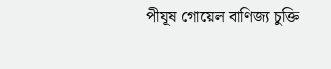পীযূষ গোয়েল বাণিজ্য চুক্তি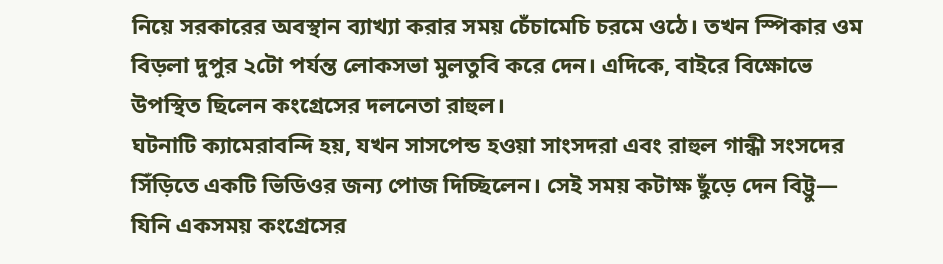নিয়ে সরকারের অবস্থান ব্যাখ্যা করার সময় চেঁচামেচি চরমে ওঠে। তখন স্পিকার ওম বিড়লা দুপুর ২টো পর্যন্ত লোকসভা মুলতুবি করে দেন। এদিকে, বাইরে বিক্ষোভে উপস্থিত ছিলেন কংগ্রেসের দলনেতা রাহুল।
ঘটনাটি ক্যামেরাবন্দি হয়, যখন সাসপেন্ড হওয়া সাংসদরা এবং রাহুল গান্ধী সংসদের সিঁড়িতে একটি ভিডিওর জন্য পোজ দিচ্ছিলেন। সেই সময় কটাক্ষ ছুঁড়ে দেন বিট্টু— যিনি একসময় কংগ্রেসের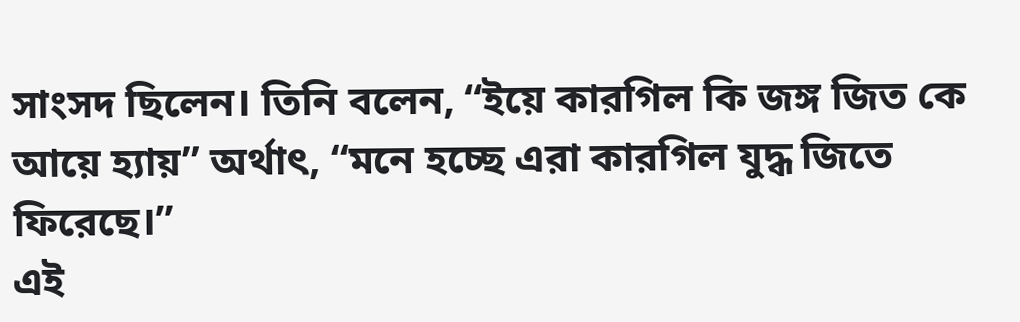সাংসদ ছিলেন। তিনি বলেন, “ইয়ে কারগিল কি জঙ্গ জিত কে আয়ে হ্যায়” অর্থাৎ, “মনে হচ্ছে এরা কারগিল যুদ্ধ জিতে ফিরেছে।”
এই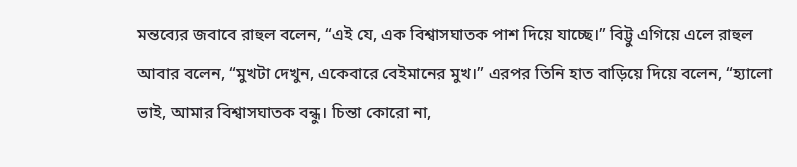মন্তব্যের জবাবে রাহুল বলেন, “এই যে, এক বিশ্বাসঘাতক পাশ দিয়ে যাচ্ছে।” বিট্টু এগিয়ে এলে রাহুল আবার বলেন, “মুখটা দেখুন, একেবারে বেইমানের মুখ।” এরপর তিনি হাত বাড়িয়ে দিয়ে বলেন, “হ্যালো ভাই, আমার বিশ্বাসঘাতক বন্ধু। চিন্তা কোরো না,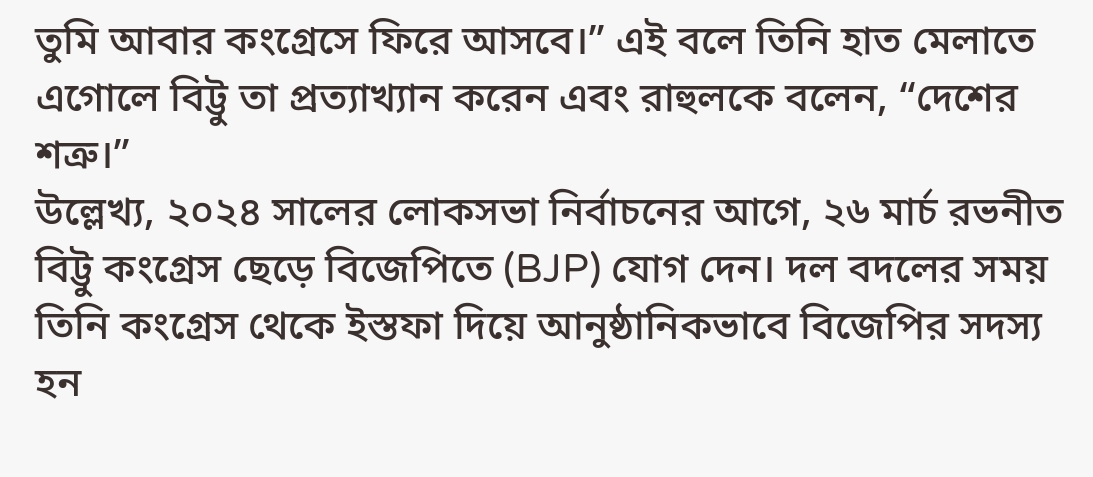তুমি আবার কংগ্রেসে ফিরে আসবে।” এই বলে তিনি হাত মেলাতে এগোলে বিট্টু তা প্রত্যাখ্যান করেন এবং রাহুলকে বলেন, “দেশের শত্রু।”
উল্লেখ্য, ২০২৪ সালের লোকসভা নির্বাচনের আগে, ২৬ মার্চ রভনীত বিট্টু কংগ্রেস ছেড়ে বিজেপিতে (BJP) যোগ দেন। দল বদলের সময় তিনি কংগ্রেস থেকে ইস্তফা দিয়ে আনুষ্ঠানিকভাবে বিজেপির সদস্য হন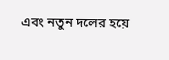এবং নতুন দলের হয়ে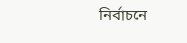নির্বাচনে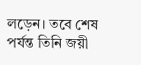লড়েন। তবে শেষ পর্যন্ত তিনি জয়ী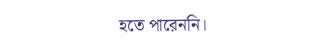হতে পারেননি।